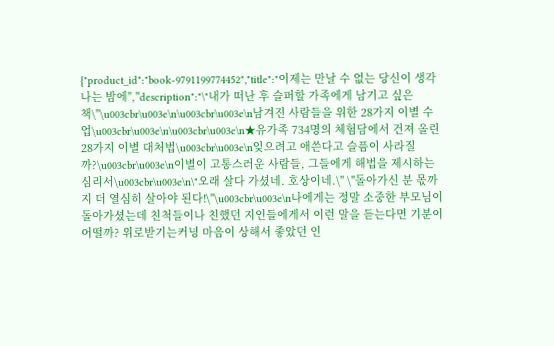{"product_id":"book-9791199774452","title":"이제는 만날 수 없는 당신이 생각나는 밤에","description":"\"내가 떠난 후 슬퍼할 가족에게 남기고 싶은 책\"\u003cbr\u003e\n\u003cbr\u003e\n남겨진 사람들을 위한 28가지 이별 수업\u003cbr\u003e\n\u003cbr\u003e\n★유가족 734명의 체험담에서 건져 올린 28가지 이별 대처법\u003cbr\u003e\n잊으려고 애쓴다고 슬픔이 사라질까?\u003cbr\u003e\n이별이 고통스러운 사람들, 그들에게 해법을 제시하는 심리서\u003cbr\u003e\n\"오래 살다 가셨네. 호상이네.\" \"돌아가신 분 몫까지 더 열심히 살아야 된다!\"\u003cbr\u003e\n나에게는 정말 소중한 부모님이 돌아가셨는데 친척들이나 친했던 지인들에게서 이런 말을 듣는다면 기분이 어떨까? 위로받기는커녕 마음이 상해서 좋았던 인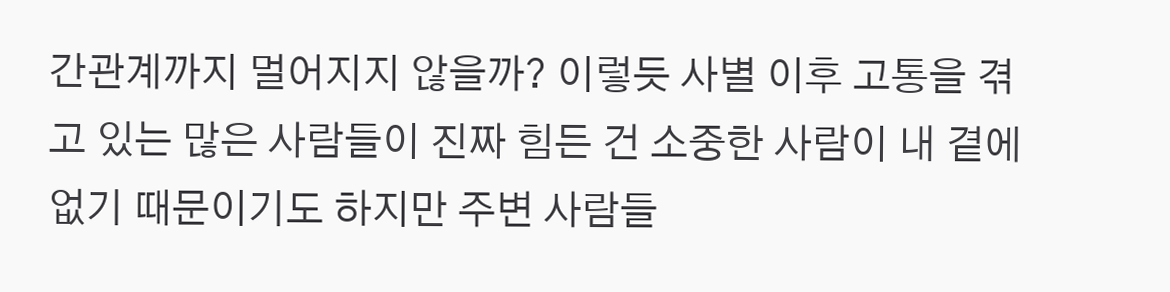간관계까지 멀어지지 않을까? 이렇듯 사별 이후 고통을 겪고 있는 많은 사람들이 진짜 힘든 건 소중한 사람이 내 곁에 없기 때문이기도 하지만 주변 사람들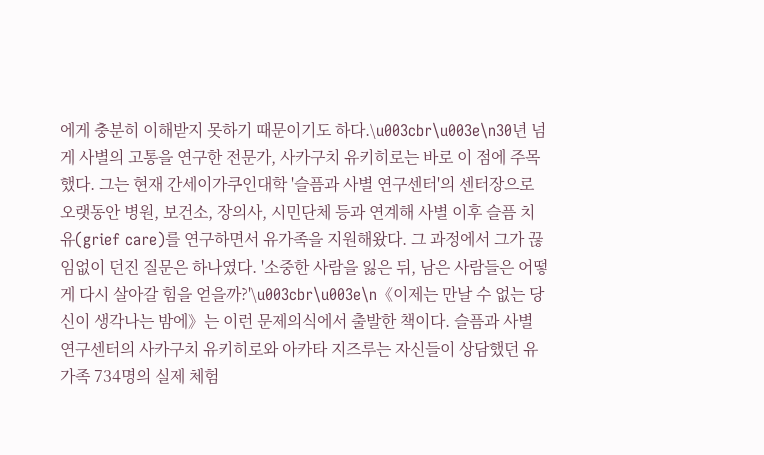에게 충분히 이해받지 못하기 때문이기도 하다.\u003cbr\u003e\n30년 넘게 사별의 고통을 연구한 전문가, 사카구치 유키히로는 바로 이 점에 주목했다. 그는 현재 간세이가쿠인대학 '슬픔과 사별 연구센터'의 센터장으로 오랫동안 병원, 보건소, 장의사, 시민단체 등과 연계해 사별 이후 슬픔 치유(grief care)를 연구하면서 유가족을 지원해왔다. 그 과정에서 그가 끊임없이 던진 질문은 하나였다. '소중한 사람을 잃은 뒤, 남은 사람들은 어떻게 다시 살아갈 힘을 얻을까?'\u003cbr\u003e\n《이제는 만날 수 없는 당신이 생각나는 밤에》는 이런 문제의식에서 출발한 책이다. 슬픔과 사별 연구센터의 사카구치 유키히로와 아카타 지즈루는 자신들이 상담했던 유가족 734명의 실제 체험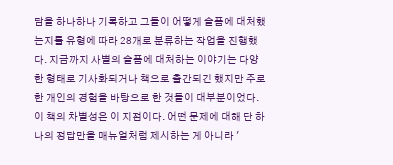담을 하나하나 기록하고 그들이 어떻게 슬픔에 대처했는지를 유형에 따라 28개로 분류하는 작업을 진행했다. 지금까지 사별의 슬픔에 대처하는 이야기는 다양한 형태로 기사화되거나 책으로 출간되긴 했지만 주로 한 개인의 경험을 바탕으로 한 것들이 대부분이었다. 이 책의 차별성은 이 지점이다. 어떤 문제에 대해 단 하나의 정답만을 매뉴얼처럼 제시하는 게 아니라 '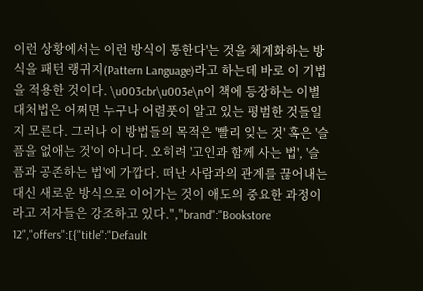이런 상황에서는 이런 방식이 통한다'는 것을 체계화하는 방식을 패턴 랭귀지(Pattern Language)라고 하는데 바로 이 기법을 적용한 것이다. \u003cbr\u003e\n이 책에 등장하는 이별 대처법은 어쩌면 누구나 어렴풋이 알고 있는 평범한 것들일지 모른다. 그러나 이 방법들의 목적은 '빨리 잊는 것' 혹은 '슬픔을 없애는 것'이 아니다. 오히려 '고인과 함께 사는 법', '슬픔과 공존하는 법'에 가깝다. 떠난 사람과의 관계를 끊어내는 대신 새로운 방식으로 이어가는 것이 애도의 중요한 과정이라고 저자들은 강조하고 있다.","brand":"Bookstore 12","offers":[{"title":"Default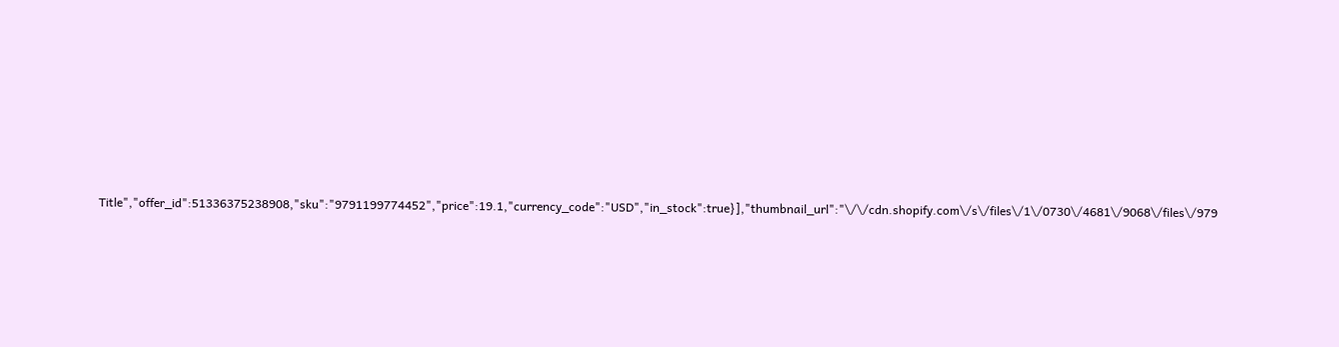Title","offer_id":51336375238908,"sku":"9791199774452","price":19.1,"currency_code":"USD","in_stock":true}],"thumbnail_url":"\/\/cdn.shopify.com\/s\/files\/1\/0730\/4681\/9068\/files\/979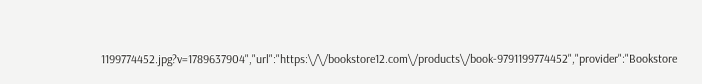1199774452.jpg?v=1789637904","url":"https:\/\/bookstore12.com\/products\/book-9791199774452","provider":"Bookstore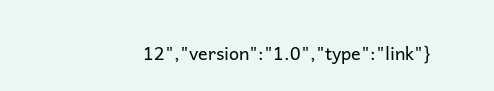12","version":"1.0","type":"link"}